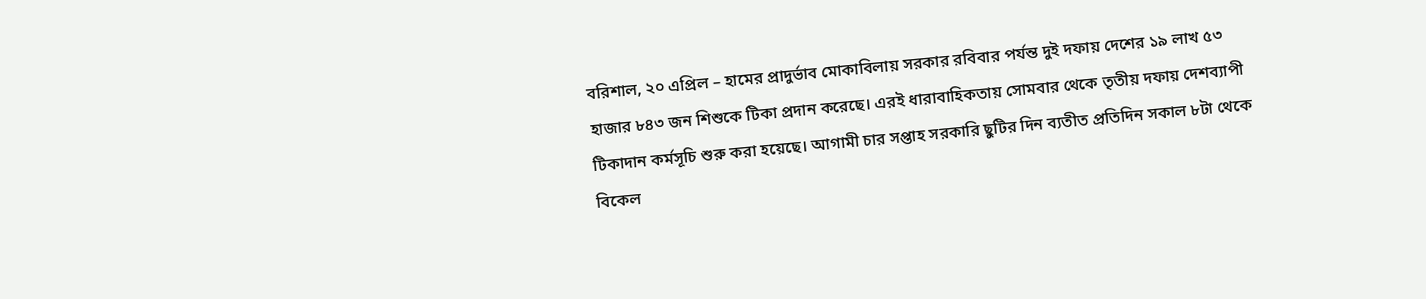বরিশাল, ২০ এপ্রিল – হামের প্রাদুর্ভাব মোকাবিলায় সরকার রবিবার পর্যন্ত দুই দফায় দেশের ১৯ লাখ ৫৩ হাজার ৮৪৩ জন শিশুকে টিকা প্রদান করেছে। এরই ধারাবাহিকতায় সোমবার থেকে তৃতীয় দফায় দেশব্যাপী টিকাদান কর্মসূচি শুরু করা হয়েছে। আগামী চার সপ্তাহ সরকারি ছুটির দিন ব্যতীত প্রতিদিন সকাল ৮টা থেকে বিকেল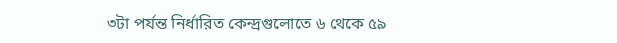৩টা পর্যন্ত নির্ধারিত কেন্দ্রগুলোতে ৬ থেকে ৫৯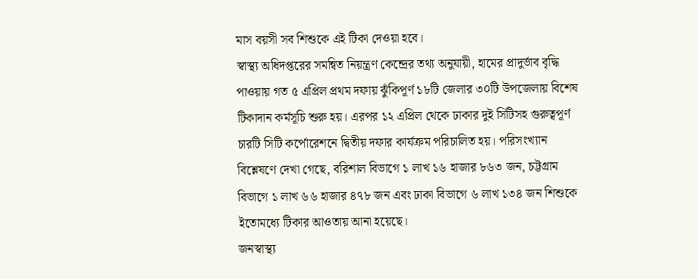মাস বয়সী সব শিশুকে এই টিকা দেওয়া হবে।
স্বাস্থ্য অধিদপ্তরের সমন্বিত নিয়ন্ত্রণ কেন্দ্রের তথ্য অনুযায়ী, হামের প্রাদুর্ভাব বৃদ্ধি পাওয়ায় গত ৫ এপ্রিল প্রথম দফায় ঝুঁকিপূর্ণ ১৮টি জেলার ৩০টি উপজেলায় বিশেষ টিকাদান কর্মসূচি শুরু হয়। এরপর ১২ এপ্রিল থেকে ঢাকার দুই সিটিসহ গুরুত্বপূর্ণ চারটি সিটি কর্পোরেশনে দ্বিতীয় দফার কার্যক্রম পরিচালিত হয়। পরিসংখ্যান বিশ্লেষণে দেখা গেছে, বরিশাল বিভাগে ১ লাখ ১৬ হাজার ৮৬৩ জন, চট্টগ্রাম বিভাগে ১ লাখ ৬৬ হাজার ৪৭৮ জন এবং ঢাকা বিভাগে ৬ লাখ ১৩৪ জন শিশুকে ইতোমধ্যে টিকার আওতায় আনা হয়েছে।
জনস্বাস্থ্য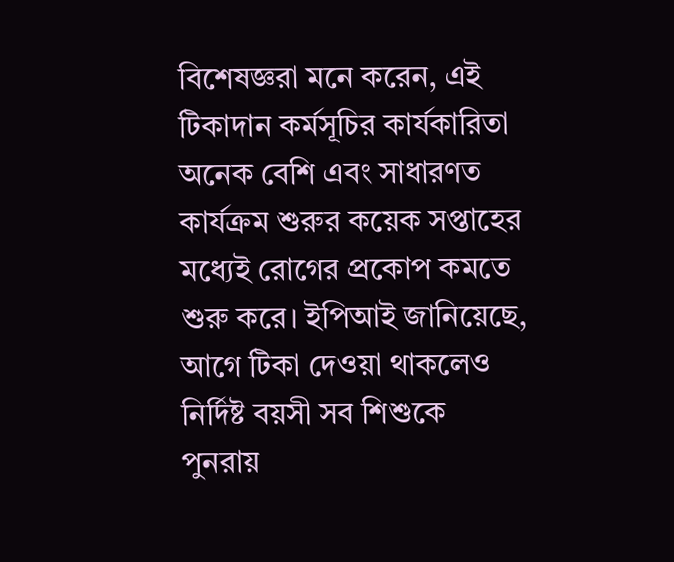বিশেষজ্ঞরা মনে করেন, এই টিকাদান কর্মসূচির কার্যকারিতা অনেক বেশি এবং সাধারণত কার্যক্রম শুরুর কয়েক সপ্তাহের মধ্যেই রোগের প্রকোপ কমতে শুরু করে। ইপিআই জানিয়েছে, আগে টিকা দেওয়া থাকলেও নির্দিষ্ট বয়সী সব শিশুকে পুনরায়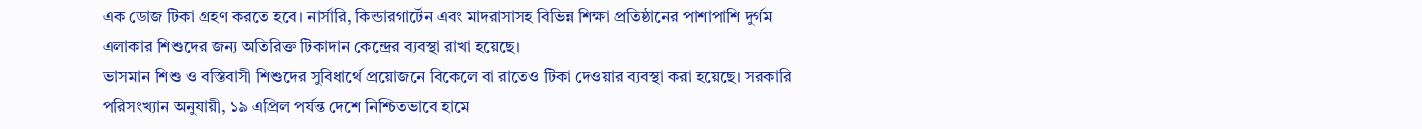এক ডোজ টিকা গ্রহণ করতে হবে। নার্সারি, কিন্ডারগার্টেন এবং মাদরাসাসহ বিভিন্ন শিক্ষা প্রতিষ্ঠানের পাশাপাশি দুর্গম এলাকার শিশুদের জন্য অতিরিক্ত টিকাদান কেন্দ্রের ব্যবস্থা রাখা হয়েছে।
ভাসমান শিশু ও বস্তিবাসী শিশুদের সুবিধার্থে প্রয়োজনে বিকেলে বা রাতেও টিকা দেওয়ার ব্যবস্থা করা হয়েছে। সরকারি পরিসংখ্যান অনুযায়ী, ১৯ এপ্রিল পর্যন্ত দেশে নিশ্চিতভাবে হামে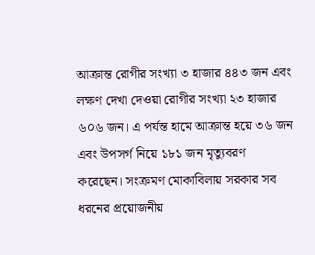আক্রান্ত রোগীর সংখ্যা ৩ হাজার ৪৪৩ জন এবং লক্ষণ দেখা দেওয়া রোগীর সংখ্যা ২৩ হাজার ৬০৬ জন। এ পর্যন্ত হামে আক্রান্ত হয়ে ৩৬ জন এবং উপসর্গ নিয়ে ১৮১ জন মৃত্যুবরণ করেছেন। সংক্রমণ মোকাবিলায় সরকার সব ধরনের প্রয়োজনীয়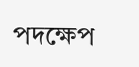পদক্ষেপ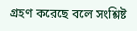গ্রহণ করেছে বলে সংশ্লিষ্ট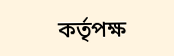কর্তৃপক্ষ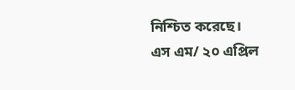নিশ্চিত করেছে।
এস এম/ ২০ এপ্রিল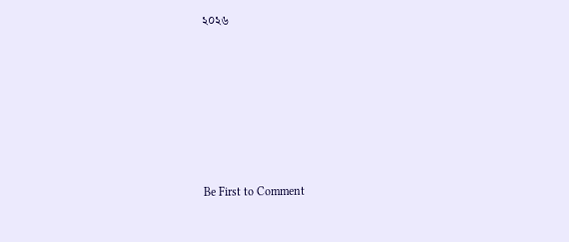২০২৬












Be First to Comment